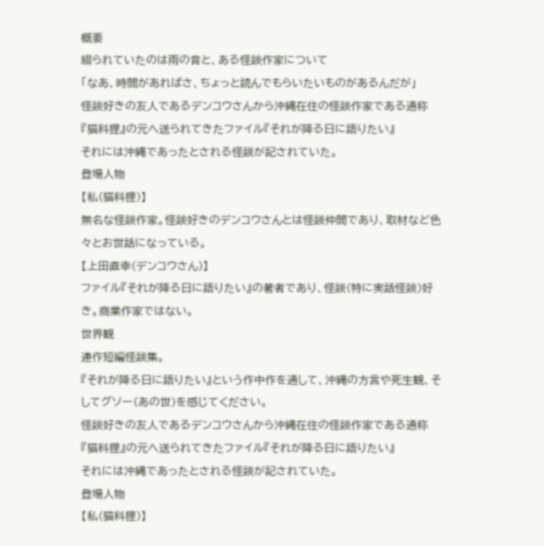概要
綴られていたのは雨の音と、ある怪談作家について
「なあ、時間があればさ、ちょっと読んでもらいたいものがあるんだが」
怪談好きの友人であるデンコウさんから沖縄在住の怪談作家である通称『猫科狸』の元へ送られてきたファイル『それが降る日に語りたい』
それには沖縄であったとされる怪談が記されていた。
登場人物
【私(猫科狸)】
無名な怪談作家。怪談好きのデンコウさんとは怪談仲間であり、取材など色々とお世話になっている。
【上田直幸(デンコウさん)】
ファイル『それが降る日に語りたい』の著者であり、怪談(特に実話怪談)好き。商業作家ではない。
世界観
連作短編怪談集。
『それが降る日に語りたい』という作中作を通して、沖縄の方言や死生観、そしてグソー(あの世)を感じてください。
怪談好きの友人であるデンコウさんから沖縄在住の怪談作家である通称『猫科狸』の元へ送られてきたファイル『それが降る日に語りたい』
それには沖縄であったとされる怪談が記されていた。
登場人物
【私(猫科狸)】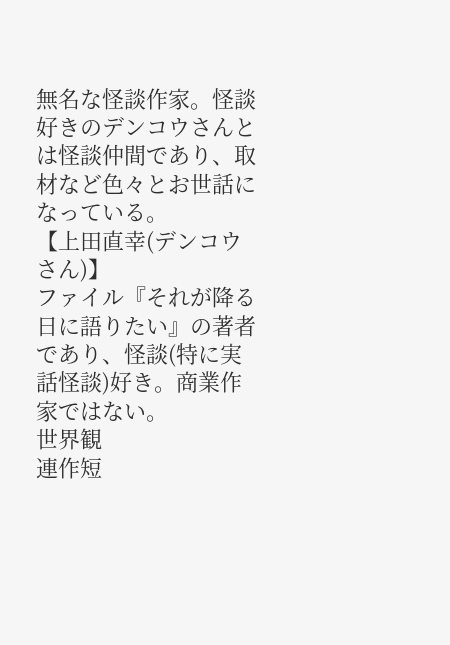無名な怪談作家。怪談好きのデンコウさんとは怪談仲間であり、取材など色々とお世話になっている。
【上田直幸(デンコウさん)】
ファイル『それが降る日に語りたい』の著者であり、怪談(特に実話怪談)好き。商業作家ではない。
世界観
連作短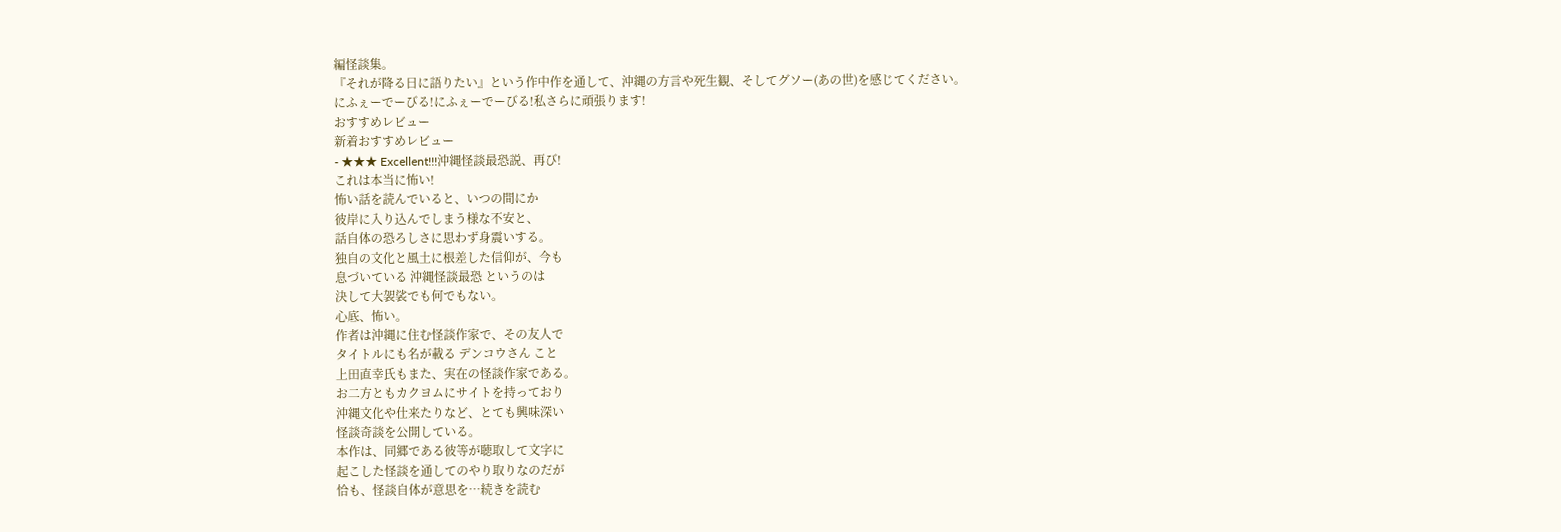編怪談集。
『それが降る日に語りたい』という作中作を通して、沖縄の方言や死生観、そしてグソー(あの世)を感じてください。
にふぇーでーびる!にふぇーでーびる!私さらに頑張ります!
おすすめレビュー
新着おすすめレビュー
- ★★★ Excellent!!!沖縄怪談最恐説、再び!
これは本当に怖い!
怖い話を読んでいると、いつの間にか
彼岸に入り込んでしまう様な不安と、
話自体の恐ろしさに思わず身震いする。
独自の文化と風土に根差した信仰が、今も
息づいている 沖縄怪談最恐 というのは
決して大袈裟でも何でもない。
心底、怖い。
作者は沖縄に住む怪談作家で、その友人で
タイトルにも名が載る デンコウさん こと
上田直幸氏もまた、実在の怪談作家である。
お二方ともカクヨムにサイトを持っており
沖縄文化や仕来たりなど、とても興味深い
怪談奇談を公開している。
本作は、同郷である彼等が聴取して文字に
起こした怪談を通してのやり取りなのだが
恰も、怪談自体が意思を…続きを読む